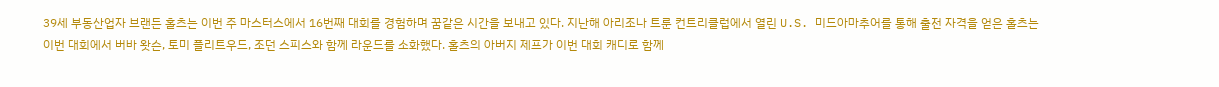39세 부동산업자 브랜든 홀츠는 이번 주 마스터스에서 16번째 대회를 경험하며 꿈같은 시간을 보내고 있다. 지난해 아리조나 트룬 컨트리클럽에서 열린 U.S. 미드아마추어를 통해 출전 자격을 얻은 홀츠는 이번 대회에서 버바 왓슨, 토미 플리트우드, 조던 스피스와 함께 라운드를 소화했다. 홀츠의 아버지 제프가 이번 대회 캐디로 함께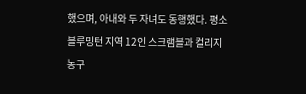했으며, 아내와 두 자녀도 동행했다. 평소 블루밍턴 지역 12인 스크램블과 컬리지 농구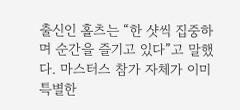출신인 홀츠는 “한 샷씩 집중하며 순간을 즐기고 있다”고 말했다. 마스터스 참가 자체가 이미 특별한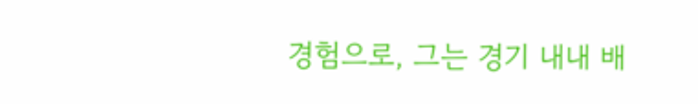경험으로, 그는 경기 내내 배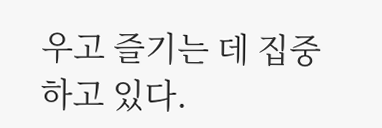우고 즐기는 데 집중하고 있다.